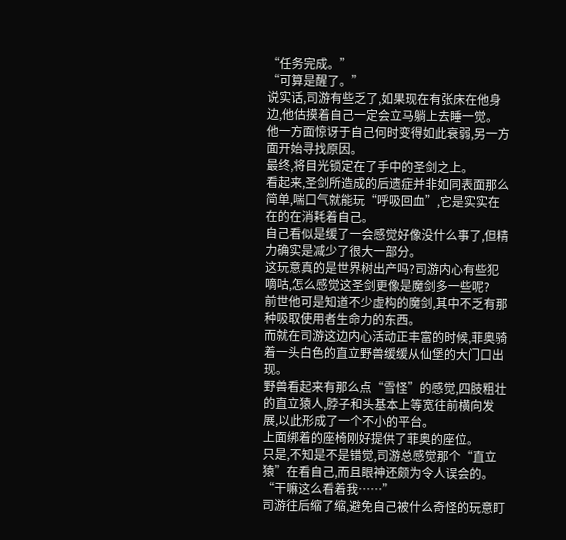“任务完成。”
“可算是醒了。”
说实话,司游有些乏了,如果现在有张床在他身边,他估摸着自己一定会立马躺上去睡一觉。
他一方面惊讶于自己何时变得如此衰弱,另一方面开始寻找原因。
最终,将目光锁定在了手中的圣剑之上。
看起来,圣剑所造成的后遗症并非如同表面那么简单,喘口气就能玩“呼吸回血”,它是实实在在的在消耗着自己。
自己看似是缓了一会感觉好像没什么事了,但精力确实是减少了很大一部分。
这玩意真的是世界树出产吗?司游内心有些犯嘀咕,怎么感觉这圣剑更像是魔剑多一些呢?
前世他可是知道不少虚构的魔剑,其中不乏有那种吸取使用者生命力的东西。
而就在司游这边内心活动正丰富的时候,菲奥骑着一头白色的直立野兽缓缓从仙堡的大门口出现。
野兽看起来有那么点“雪怪”的感觉,四肢粗壮的直立猿人,脖子和头基本上等宽往前横向发展,以此形成了一个不小的平台。
上面绑着的座椅刚好提供了菲奥的座位。
只是,不知是不是错觉,司游总感觉那个“直立猿”在看自己,而且眼神还颇为令人误会的。
“干嘛这么看着我……”
司游往后缩了缩,避免自己被什么奇怪的玩意盯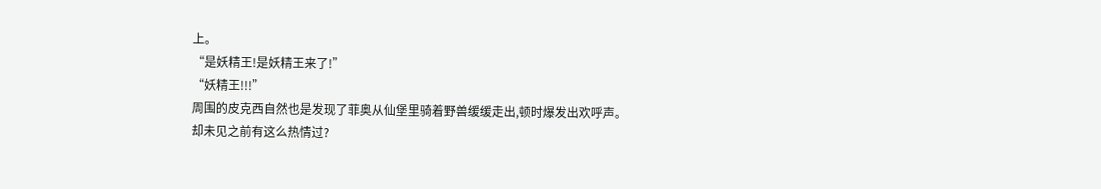上。
“是妖精王!是妖精王来了!”
“妖精王!!!”
周围的皮克西自然也是发现了菲奥从仙堡里骑着野兽缓缓走出,顿时爆发出欢呼声。
却未见之前有这么热情过?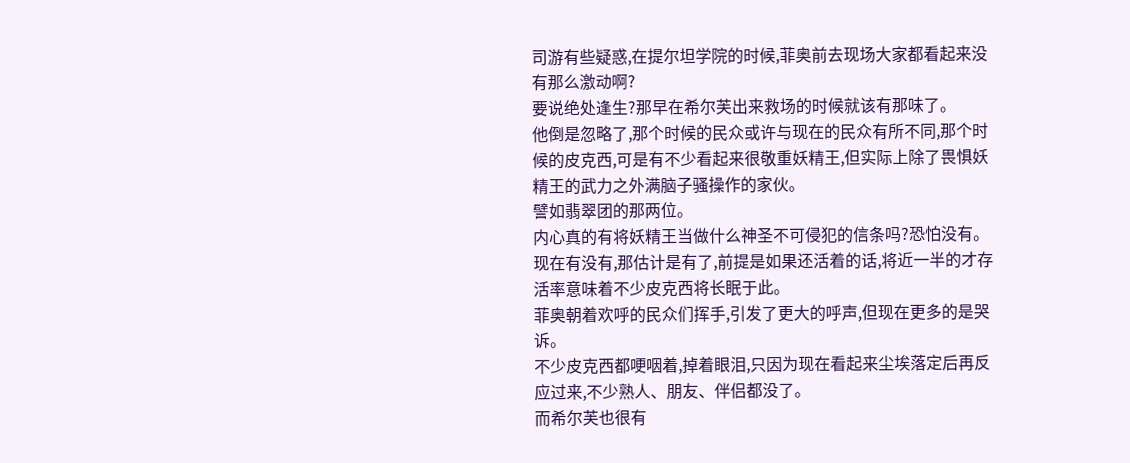司游有些疑惑,在提尔坦学院的时候,菲奥前去现场大家都看起来没有那么激动啊?
要说绝处逢生?那早在希尔芙出来救场的时候就该有那味了。
他倒是忽略了,那个时候的民众或许与现在的民众有所不同,那个时候的皮克西,可是有不少看起来很敬重妖精王,但实际上除了畏惧妖精王的武力之外满脑子骚操作的家伙。
譬如翡翠团的那两位。
内心真的有将妖精王当做什么神圣不可侵犯的信条吗?恐怕没有。
现在有没有,那估计是有了,前提是如果还活着的话,将近一半的才存活率意味着不少皮克西将长眠于此。
菲奥朝着欢呼的民众们挥手,引发了更大的呼声,但现在更多的是哭诉。
不少皮克西都哽咽着,掉着眼泪,只因为现在看起来尘埃落定后再反应过来,不少熟人、朋友、伴侣都没了。
而希尔芙也很有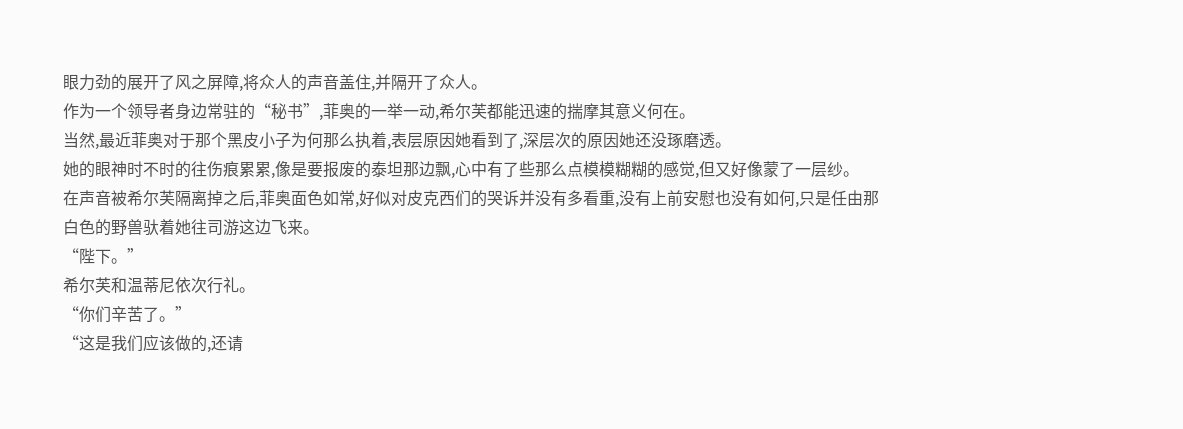眼力劲的展开了风之屏障,将众人的声音盖住,并隔开了众人。
作为一个领导者身边常驻的“秘书”,菲奥的一举一动,希尔芙都能迅速的揣摩其意义何在。
当然,最近菲奥对于那个黑皮小子为何那么执着,表层原因她看到了,深层次的原因她还没琢磨透。
她的眼神时不时的往伤痕累累,像是要报废的泰坦那边飘,心中有了些那么点模模糊糊的感觉,但又好像蒙了一层纱。
在声音被希尔芙隔离掉之后,菲奥面色如常,好似对皮克西们的哭诉并没有多看重,没有上前安慰也没有如何,只是任由那白色的野兽驮着她往司游这边飞来。
“陛下。”
希尔芙和温蒂尼依次行礼。
“你们辛苦了。”
“这是我们应该做的,还请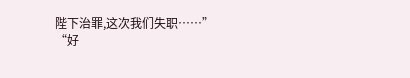陛下治罪,这次我们失职……”
“好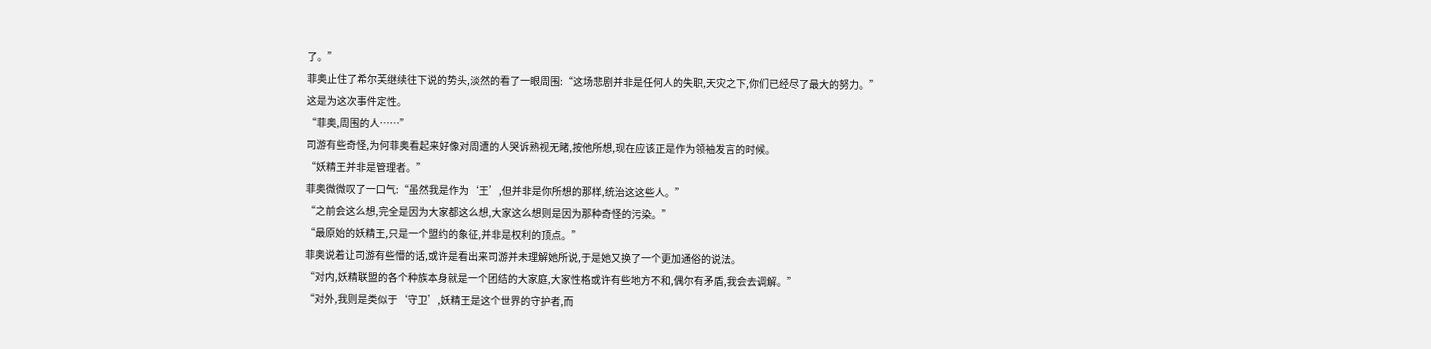了。”
菲奥止住了希尔芙继续往下说的势头,淡然的看了一眼周围:“这场悲剧并非是任何人的失职,天灾之下,你们已经尽了最大的努力。”
这是为这次事件定性。
“菲奥,周围的人……”
司游有些奇怪,为何菲奥看起来好像对周遭的人哭诉熟视无睹,按他所想,现在应该正是作为领袖发言的时候。
“妖精王并非是管理者。”
菲奥微微叹了一口气:“虽然我是作为‘王’,但并非是你所想的那样,统治这这些人。”
“之前会这么想,完全是因为大家都这么想,大家这么想则是因为那种奇怪的污染。”
“最原始的妖精王,只是一个盟约的象征,并非是权利的顶点。”
菲奥说着让司游有些懵的话,或许是看出来司游并未理解她所说,于是她又换了一个更加通俗的说法。
“对内,妖精联盟的各个种族本身就是一个团结的大家庭,大家性格或许有些地方不和,偶尔有矛盾,我会去调解。”
“对外,我则是类似于‘守卫’,妖精王是这个世界的守护者,而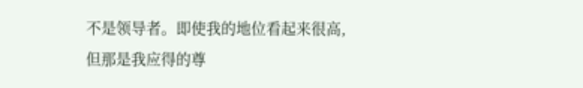不是领导者。即使我的地位看起来很高,但那是我应得的尊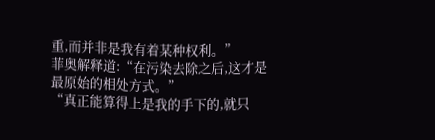重,而并非是我有着某种权利。”
菲奥解释道:“在污染去除之后,这才是最原始的相处方式。”
“真正能算得上是我的手下的,就只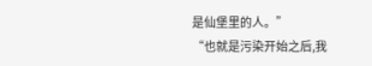是仙堡里的人。”
“也就是污染开始之后,我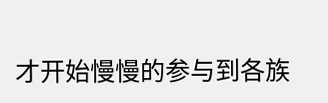才开始慢慢的参与到各族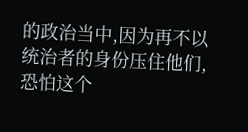的政治当中,因为再不以统治者的身份压住他们,恐怕这个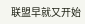联盟早就又开始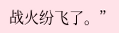战火纷飞了。”